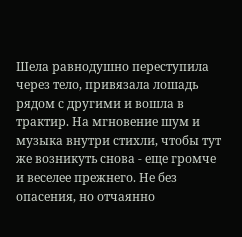Шела равнодушно переступила через тело, привязала лошадь рядом с другими и вошла в трактир. На мгновение шум и музыка внутри стихли, чтобы тут же возникуть снова - еще громче и веселее прежнего. Не без опасения, но отчаянно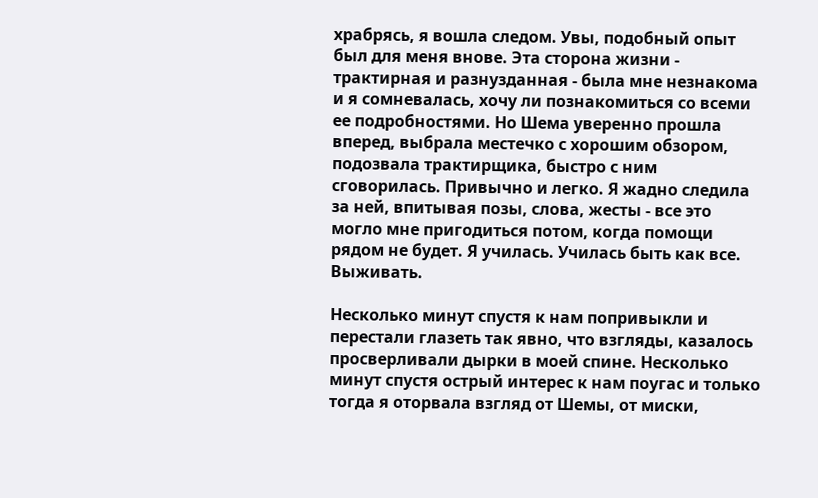храбрясь, я вошла следом. Увы, подобный опыт был для меня внове. Эта сторона жизни - трактирная и разнузданная - была мне незнакома и я сомневалась, хочу ли познакомиться со всеми ее подробностями. Но Шема уверенно прошла вперед, выбрала местечко с хорошим обзором, подозвала трактирщика, быстро с ним сговорилась. Привычно и легко. Я жадно следила за ней, впитывая позы, слова, жесты - все это могло мне пригодиться потом, когда помощи рядом не будет. Я училась. Училась быть как все. Выживать.

Несколько минут спустя к нам попривыкли и перестали глазеть так явно, что взгляды, казалось просверливали дырки в моей спине. Несколько минут спустя острый интерес к нам поугас и только тогда я оторвала взгляд от Шемы, от миски,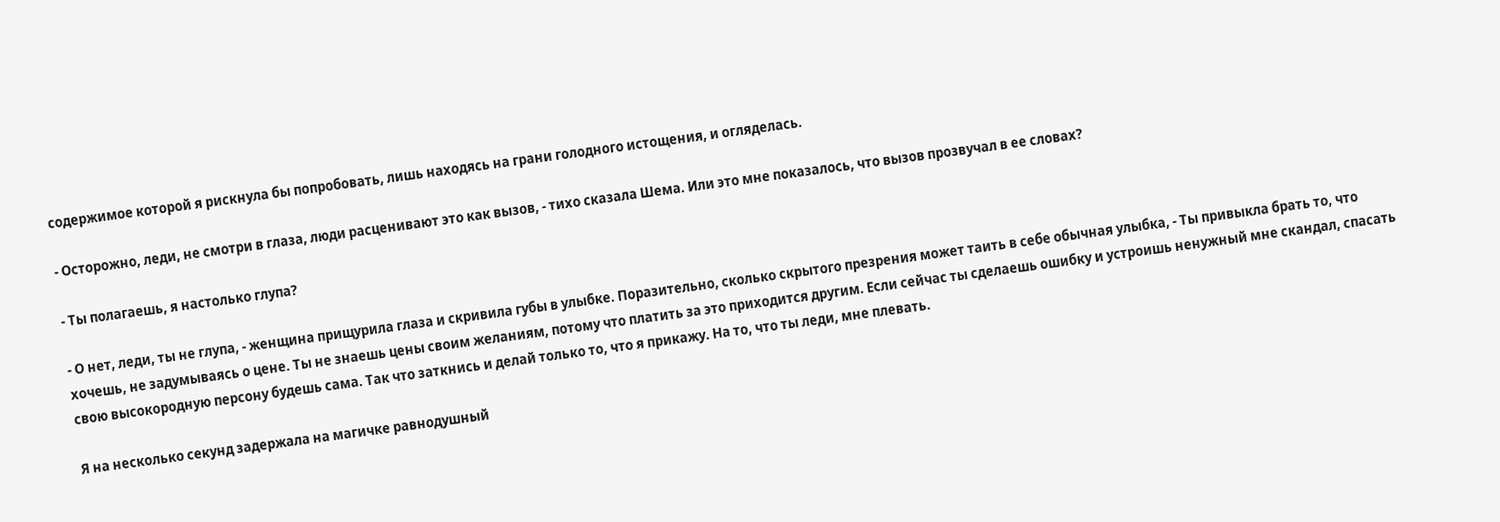содержимое которой я рискнула бы попробовать, лишь находясь на грани голодного истощения, и огляделась.

- Осторожно, леди, не смотри в глаза, люди расценивают это как вызов, - тихо сказала Шема. Или это мне показалось, что вызов прозвучал в ее словах?

- Ты полагаешь, я настолько глупа?

- О нет, леди, ты не глупа, - женщина прищурила глаза и скривила губы в улыбке. Поразительно, сколько скрытого презрения может таить в себе обычная улыбка, - Ты привыкла брать то, что хочешь, не задумываясь о цене. Ты не знаешь цены своим желаниям, потому что платить за это приходится другим. Если сейчас ты сделаешь ошибку и устроишь ненужный мне скандал, спасать свою высокородную персону будешь сама. Так что заткнись и делай только то, что я прикажу. На то, что ты леди, мне плевать.

Я на несколько секунд задержала на магичке равнодушный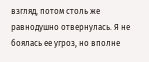взгляд, потом столь же равнодушно отвернулась. Я не боялась ее угроз, но вполне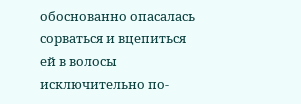обоснованно опасалась сорваться и вцепиться ей в волосы исключительно по-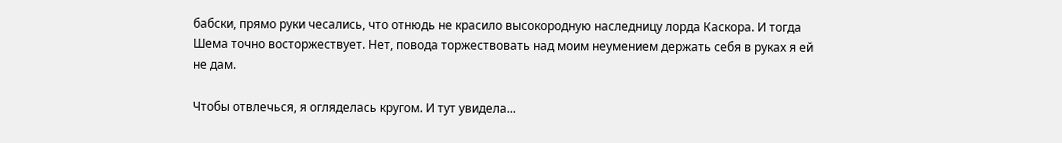бабски, прямо руки чесались, что отнюдь не красило высокородную наследницу лорда Каскора. И тогда Шема точно восторжествует. Нет, повода торжествовать над моим неумением держать себя в руках я ей не дам.

Чтобы отвлечься, я огляделась кругом. И тут увидела...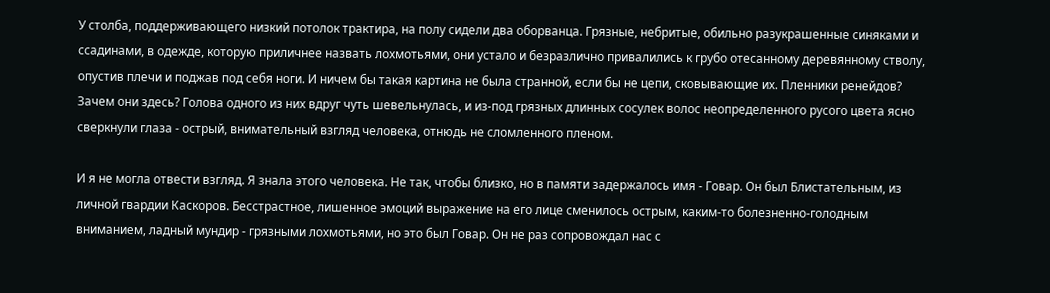У столба, поддерживающего низкий потолок трактира, на полу сидели два оборванца. Грязные, небритые, обильно разукрашенные синяками и ссадинами, в одежде, которую приличнее назвать лохмотьями, они устало и безразлично привалились к грубо отесанному деревянному стволу, опустив плечи и поджав под себя ноги. И ничем бы такая картина не была странной, если бы не цепи, сковывающие их. Пленники ренейдов? Зачем они здесь? Голова одного из них вдруг чуть шевельнулась, и из-под грязных длинных сосулек волос неопределенного русого цвета ясно сверкнули глаза - острый, внимательный взгляд человека, отнюдь не сломленного пленом.

И я не могла отвести взгляд. Я знала этого человека. Не так, чтобы близко, но в памяти задержалось имя - Говар. Он был Блистательным, из личной гвардии Каскоров. Бесстрастное, лишенное эмоций выражение на его лице сменилось острым, каким-то болезненно-голодным вниманием, ладный мундир - грязными лохмотьями, но это был Говар. Он не раз сопровождал нас с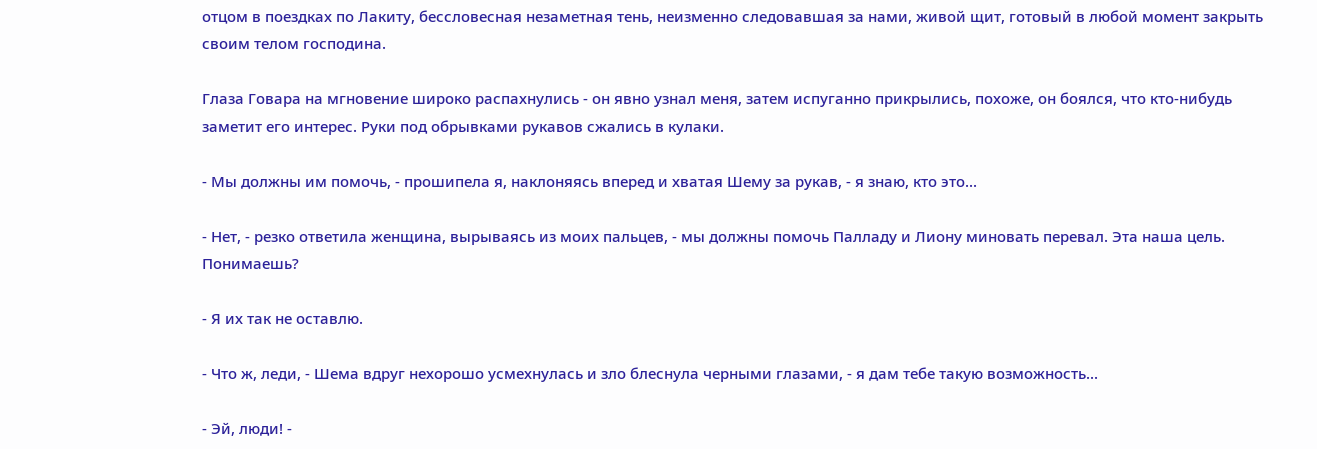отцом в поездках по Лакиту, бессловесная незаметная тень, неизменно следовавшая за нами, живой щит, готовый в любой момент закрыть своим телом господина.

Глаза Говара на мгновение широко распахнулись - он явно узнал меня, затем испуганно прикрылись, похоже, он боялся, что кто-нибудь заметит его интерес. Руки под обрывками рукавов сжались в кулаки.

- Мы должны им помочь, - прошипела я, наклоняясь вперед и хватая Шему за рукав, - я знаю, кто это...

- Нет, - резко ответила женщина, вырываясь из моих пальцев, - мы должны помочь Палладу и Лиону миновать перевал. Эта наша цель. Понимаешь?

- Я их так не оставлю.

- Что ж, леди, - Шема вдруг нехорошо усмехнулась и зло блеснула черными глазами, - я дам тебе такую возможность...

- Эй, люди! -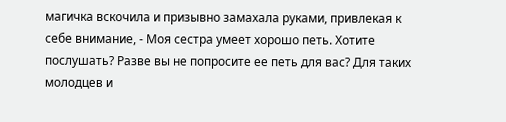магичка вскочила и призывно замахала руками, привлекая к себе внимание, - Моя сестра умеет хорошо петь. Хотите послушать? Разве вы не попросите ее петь для вас? Для таких молодцев и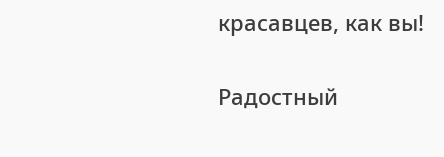красавцев, как вы!

Радостный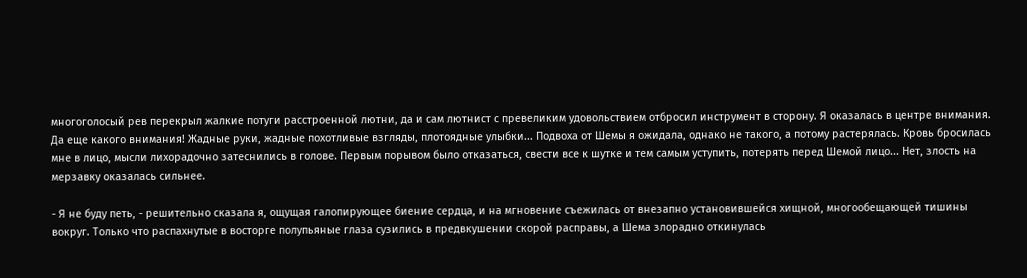многоголосый рев перекрыл жалкие потуги расстроенной лютни, да и сам лютнист с превеликим удовольствием отбросил инструмент в сторону. Я оказалась в центре внимания. Да еще какого внимания! Жадные руки, жадные похотливые взгляды, плотоядные улыбки... Подвоха от Шемы я ожидала, однако не такого, а потому растерялась. Кровь бросилась мне в лицо, мысли лихорадочно затеснились в голове. Первым порывом было отказаться, свести все к шутке и тем самым уступить, потерять перед Шемой лицо... Нет, злость на мерзавку оказалась сильнее.

- Я не буду петь, - решительно сказала я, ощущая галопирующее биение сердца, и на мгновение съежилась от внезапно установившейся хищной, многообещающей тишины вокруг. Только что распахнутые в восторге полупьяные глаза сузились в предвкушении скорой расправы, а Шема злорадно откинулась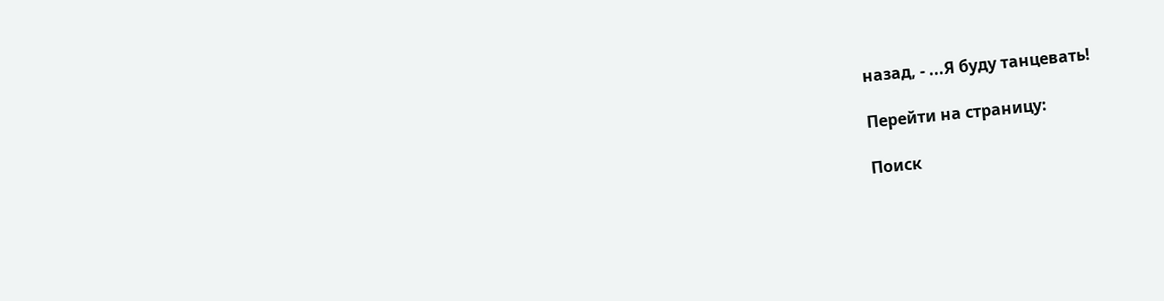назад, - ...Я буду танцевать!

Перейти на страницу:

Поиск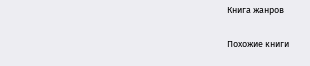Книга жанров

Похожие книги